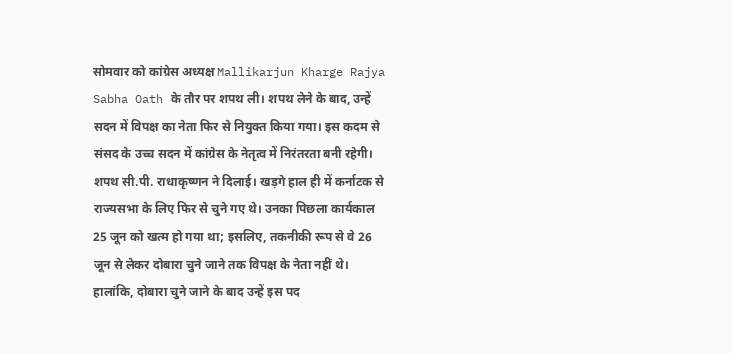सोमवार को कांग्रेस अध्यक्ष Mallikarjun Kharge Rajya Sabha Oath के तौर पर शपथ ली। शपथ लेने के बाद, उन्हें सदन में विपक्ष का नेता फिर से नियुक्त किया गया। इस कदम से संसद के उच्च सदन में कांग्रेस के नेतृत्व में निरंतरता बनी रहेगी।
शपथ सी.पी. राधाकृष्णन ने दिलाई। खड़गे हाल ही में कर्नाटक से राज्यसभा के लिए फिर से चुने गए थे। उनका पिछला कार्यकाल 25 जून को खत्म हो गया था; इसलिए, तकनीकी रूप से वे 26 जून से लेकर दोबारा चुने जाने तक विपक्ष के नेता नहीं थे। हालांकि, दोबारा चुने जाने के बाद उन्हें इस पद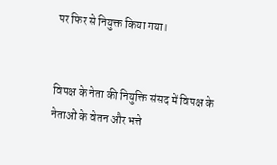पर फिर से नियुक्त किया गया।


विपक्ष के नेता की नियुक्ति संसद में विपक्ष के नेताओं के वेतन और भत्ते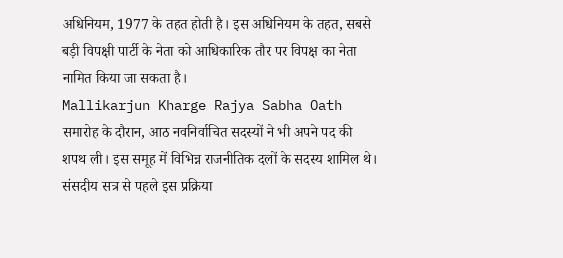अधिनियम, 1977 के तहत होती है। इस अधिनियम के तहत, सबसे बड़ी विपक्षी पार्टी के नेता को आधिकारिक तौर पर विपक्ष का नेता नामित किया जा सकता है।
Mallikarjun Kharge Rajya Sabha Oath समारोह के दौरान, आठ नवनिर्वाचित सदस्यों ने भी अपने पद की शपथ ली। इस समूह में विभिन्न राजनीतिक दलों के सदस्य शामिल थे। संसदीय सत्र से पहले इस प्रक्रिया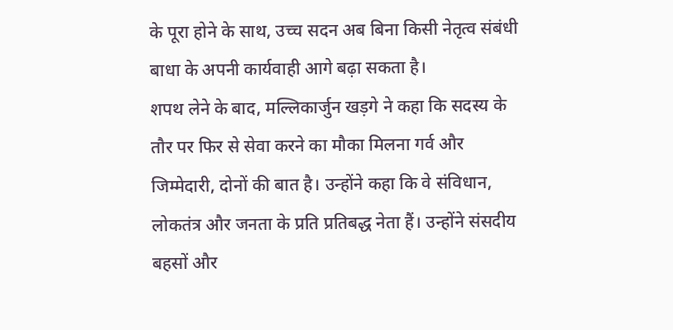के पूरा होने के साथ, उच्च सदन अब बिना किसी नेतृत्व संबंधी बाधा के अपनी कार्यवाही आगे बढ़ा सकता है।
शपथ लेने के बाद, मल्लिकार्जुन खड़गे ने कहा कि सदस्य के तौर पर फिर से सेवा करने का मौका मिलना गर्व और जिम्मेदारी, दोनों की बात है। उन्होंने कहा कि वे संविधान, लोकतंत्र और जनता के प्रति प्रतिबद्ध नेता हैं। उन्होंने संसदीय बहसों और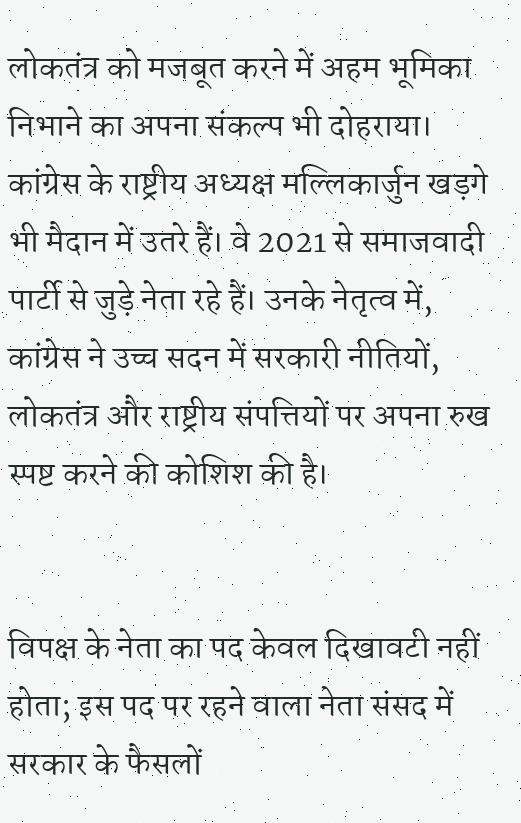लोकतंत्र को मजबूत करने में अहम भूमिका निभाने का अपना संकल्प भी दोहराया। कांग्रेस के राष्ट्रीय अध्यक्ष मल्लिकार्जुन खड़गे भी मैदान में उतरे हैं। वे 2021 से समाजवादी पार्टी से जुड़े नेता रहे हैं। उनके नेतृत्व में, कांग्रेस ने उच्च सदन में सरकारी नीतियों, लोकतंत्र और राष्ट्रीय संपत्तियों पर अपना रुख स्पष्ट करने की कोशिश की है।


विपक्ष के नेता का पद केवल दिखावटी नहीं होता; इस पद पर रहने वाला नेता संसद में सरकार के फैसलों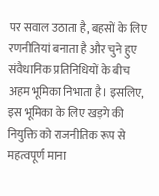पर सवाल उठाता है, बहसों के लिए रणनीतियां बनाता है और चुने हुए संवैधानिक प्रतिनिधियों के बीच अहम भूमिका निभाता है। इसलिए, इस भूमिका के लिए खड़गे की नियुक्ति को राजनीतिक रूप से महत्वपूर्ण माना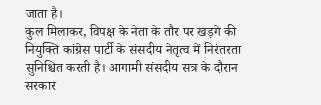जाता है।
कुल मिलाकर, विपक्ष के नेता के तौर पर खड़गे की नियुक्ति कांग्रेस पार्टी के संसदीय नेतृत्व में निरंतरता सुनिश्चित करती है। आगामी संसदीय सत्र के दौरान सरकार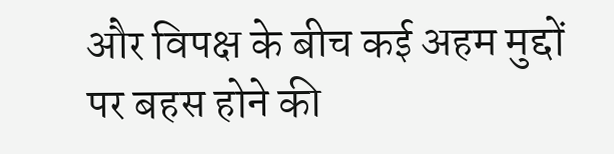और विपक्ष के बीच कई अहम मुद्दों पर बहस होने की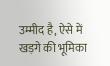उम्मीद है, ऐसे में खड़गे की भूमिका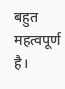बहुत महत्वपूर्ण है।